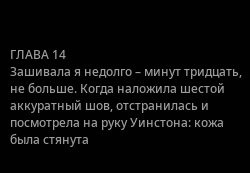ГЛАВА 14
Зашивала я недолго – минут тридцать, не больше. Когда наложила шестой аккуратный шов, отстранилась и посмотрела на руку Уинстона: кожа была стянута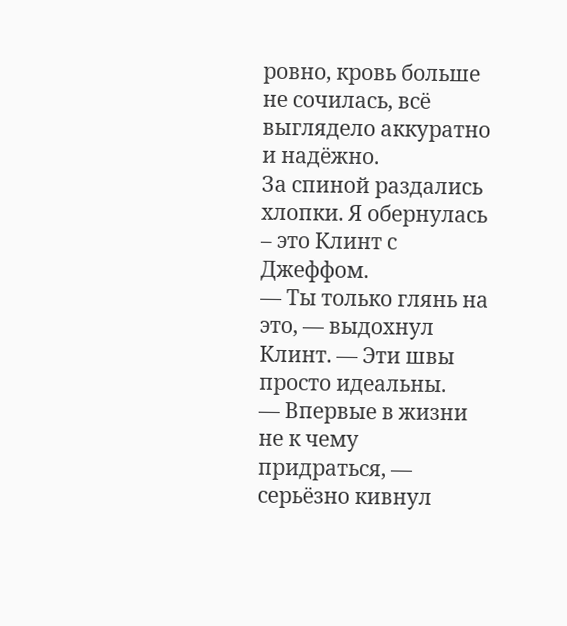ровно, кровь больше не сочилась, всё выглядело аккуратно и надёжно.
За спиной раздались хлопки. Я обернулась – это Клинт с Джеффом.
— Ты только глянь на это, — выдохнул Клинт. — Эти швы просто идеальны.
— Впервые в жизни не к чему придраться, — серьёзно кивнул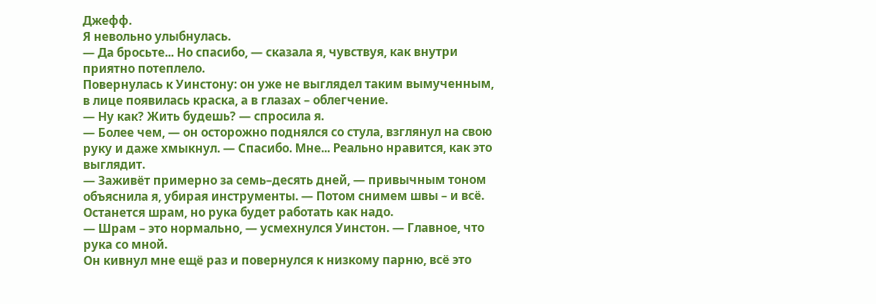Джефф.
Я невольно улыбнулась.
— Да бросьте... Но спасибо, — сказала я, чувствуя, как внутри приятно потеплело.
Повернулась к Уинстону: он уже не выглядел таким вымученным, в лице появилась краска, а в глазах – облегчение.
— Ну как? Жить будешь? — спросила я.
— Более чем, — он осторожно поднялся со стула, взглянул на свою руку и даже хмыкнул. — Спасибо. Мне... Реально нравится, как это выглядит.
— Заживёт примерно за семь–десять дней, — привычным тоном объяснила я, убирая инструменты. — Потом снимем швы – и всё. Останется шрам, но рука будет работать как надо.
— Шрам – это нормально, — усмехнулся Уинстон. — Главное, что рука со мной.
Он кивнул мне ещё раз и повернулся к низкому парню, всё это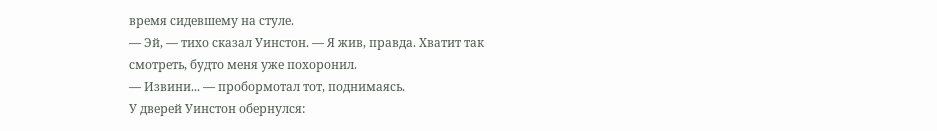время сидевшему на стуле.
— Эй, — тихо сказал Уинстон. — Я жив, правда. Хватит так смотреть, будто меня уже похоронил.
— Извини... — пробормотал тот, поднимаясь.
У дверей Уинстон обернулся: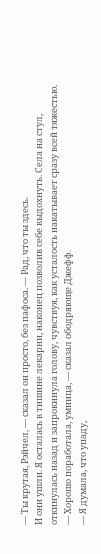— Ты крутая, Рэйчел, — сказал он просто, без пафоса. — Рад, что ты здесь.
И они ушли. Я осталась в тишине лекарни, наконец позволив себе выдохнуть. Села на стул, откинулась назад и запрокинула голову, чувствуя, как усталость накатывает сразу всей тяжестью.
— Хорошо поработала, умница, — сказал ободряюще Джефф.
— Я думала, что упаду,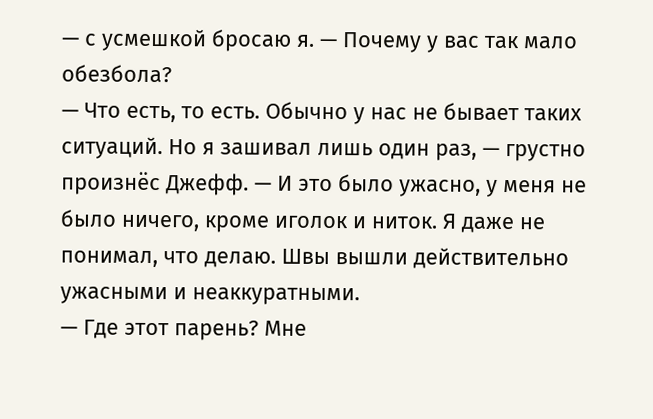— с усмешкой бросаю я. — Почему у вас так мало обезбола?
— Что есть, то есть. Обычно у нас не бывает таких ситуаций. Но я зашивал лишь один раз, — грустно произнёс Джефф. — И это было ужасно, у меня не было ничего, кроме иголок и ниток. Я даже не понимал, что делаю. Швы вышли действительно ужасными и неаккуратными.
— Где этот парень? Мне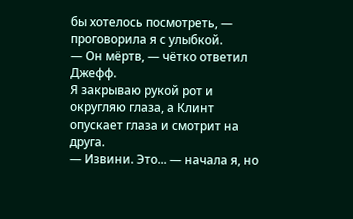бы хотелось посмотреть, — проговорила я с улыбкой.
— Он мёртв, — чётко ответил Джефф.
Я закрываю рукой рот и округляю глаза, а Клинт опускает глаза и смотрит на друга.
— Извини. Это... — начала я, но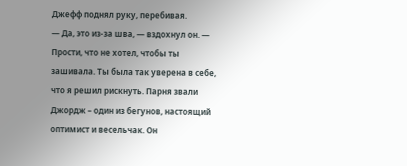Джефф поднял руку, перебивая.
— Да, это из-за шва, — вздохнул он. — Прости, что не хотел, чтобы ты зашивала. Ты была так уверена в себе, что я решил рискнуть. Парня звали Джордж – один из бегунов, настоящий оптимист и весельчак. Он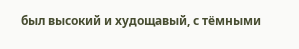был высокий и худощавый, с тёмными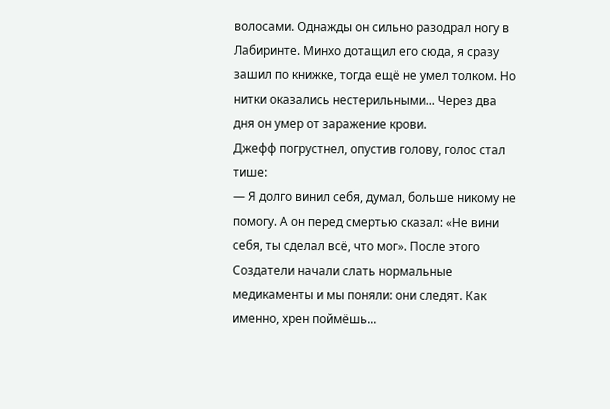волосами. Однажды он сильно разодрал ногу в Лабиринте. Минхо дотащил его сюда, я сразу зашил по книжке, тогда ещё не умел толком. Но нитки оказались нестерильными... Через два дня он умер от заражение крови.
Джефф погрустнел, опустив голову, голос стал тише:
— Я долго винил себя, думал, больше никому не помогу. А он перед смертью сказал: «Не вини себя, ты сделал всё, что мог». После этого Создатели начали слать нормальные медикаменты и мы поняли: они следят. Как именно, хрен поймёшь...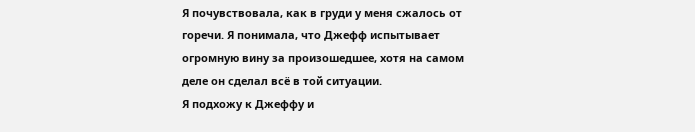Я почувствовала, как в груди у меня сжалось от горечи. Я понимала, что Джефф испытывает огромную вину за произошедшее, хотя на самом деле он сделал всё в той ситуации.
Я подхожу к Джеффу и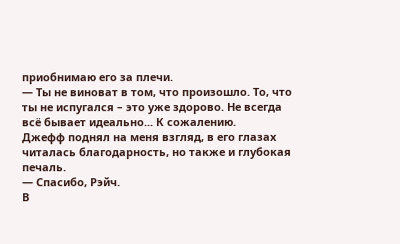приобнимаю его за плечи.
— Ты не виноват в том, что произошло. То, что ты не испугался – это уже здорово. Не всегда всё бывает идеально... К сожалению.
Джефф поднял на меня взгляд, в его глазах читалась благодарность, но также и глубокая печаль.
— Спасибо, Рэйч.
В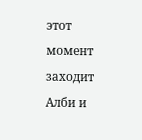этот момент заходит Алби и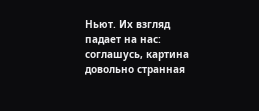Ньют. Их взгляд падает на нас: соглашусь, картина довольно странная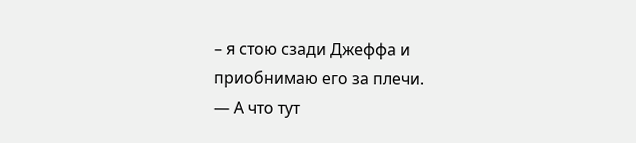– я стою сзади Джеффа и приобнимаю его за плечи.
— А что тут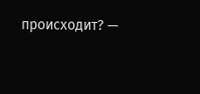происходит? —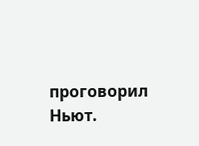проговорил Ньют.